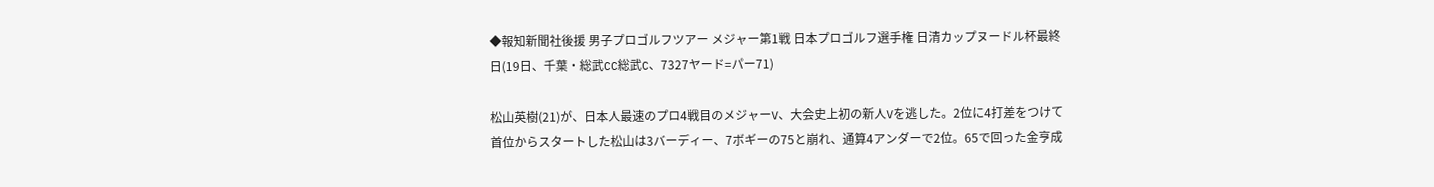◆報知新聞社後援 男子プロゴルフツアー メジャー第1戦 日本プロゴルフ選手権 日清カップヌードル杯最終日(19日、千葉・総武CC総武C、7327ヤード=パー71)

松山英樹(21)が、日本人最速のプロ4戦目のメジャーV、大会史上初の新人Vを逃した。2位に4打差をつけて首位からスタートした松山は3バーディー、7ボギーの75と崩れ、通算4アンダーで2位。65で回った金亨成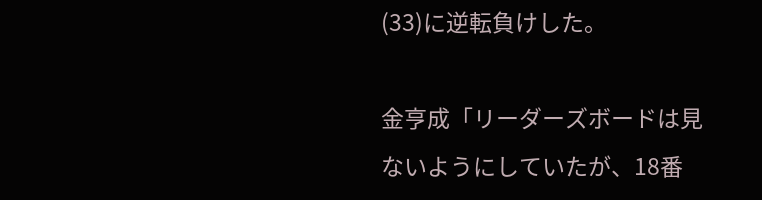(33)に逆転負けした。

金亨成「リーダーズボードは見ないようにしていたが、18番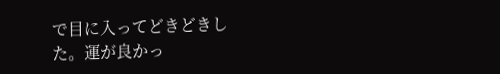で目に入ってどきどきした。運が良かっ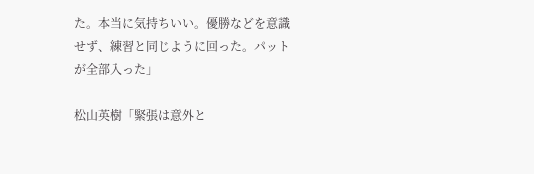た。本当に気持ちいい。優勝などを意識せず、練習と同じように回った。パットが全部入った」

松山英樹「緊張は意外と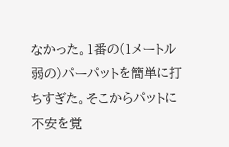なかった。1番の(1メートル弱の)パーパットを簡単に打ちすぎた。そこからパットに不安を覚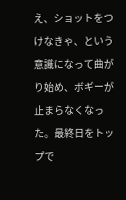え、ショットをつけなきゃ、という意識になって曲がり始め、ボギーが止まらなくなった。最終日をトップで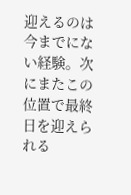迎えるのは今までにない経験。次にまたこの位置で最終日を迎えられる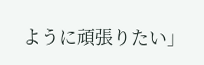ように頑張りたい」